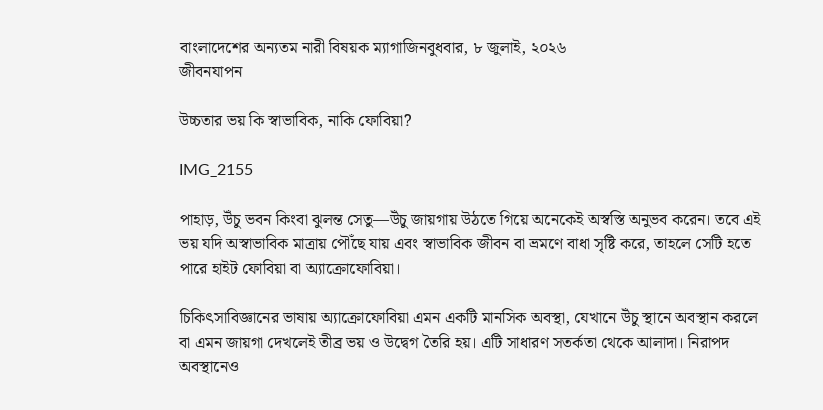বাংলাদেশের অন্যতম নারী বিষয়ক ম্যাগাজিনবুধবার, ৮ জুলাই, ২০২৬
জীবনযাপন

উচ্চতার ভয় কি স্বাভাবিক, নাকি ফোবিয়া?

IMG_2155

পাহাড়, উঁচু ভবন কিংবা ঝুলন্ত সেতু—উঁচু জায়গায় উঠতে গিয়ে অনেকেই অস্বস্তি অনুভব করেন। তবে এই ভয় যদি অস্বাভাবিক মাত্রায় পৌঁছে যায় এবং স্বাভাবিক জীবন বা ভ্রমণে বাধা সৃষ্টি করে, তাহলে সেটি হতে পারে হাইট ফোবিয়া বা অ্যাক্রোফোবিয়া।

চিকিৎসাবিজ্ঞানের ভাষায় অ্যাক্রোফোবিয়া এমন একটি মানসিক অবস্থা, যেখানে উঁচু স্থানে অবস্থান করলে বা এমন জায়গা দেখলেই তীব্র ভয় ও উদ্বেগ তৈরি হয়। এটি সাধারণ সতর্কতা থেকে আলাদা। নিরাপদ অবস্থানেও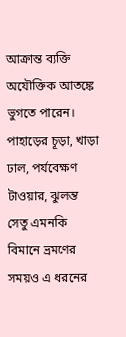আক্রান্ত ব্যক্তি অযৌক্তিক আতঙ্কে ভুগতে পারেন। পাহাড়ের চূড়া, খাড়া ঢাল, পর্যবেক্ষণ টাওয়ার, ঝুলন্ত সেতু এমনকি বিমানে ভ্রমণের সময়ও এ ধরনের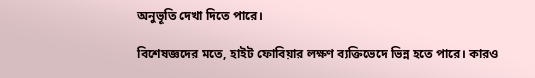অনুভূতি দেখা দিতে পারে।

বিশেষজ্ঞদের মতে, হাইট ফোবিয়ার লক্ষণ ব্যক্তিভেদে ভিন্ন হতে পারে। কারও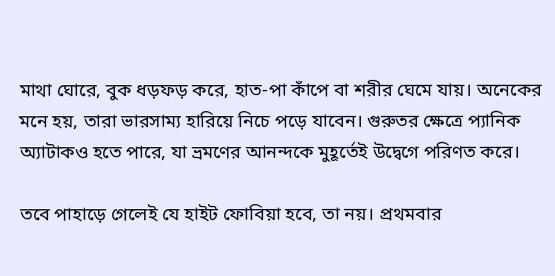মাথা ঘোরে, বুক ধড়ফড় করে, হাত-পা কাঁপে বা শরীর ঘেমে যায়। অনেকের মনে হয়, তারা ভারসাম্য হারিয়ে নিচে পড়ে যাবেন। গুরুতর ক্ষেত্রে প্যানিক অ্যাটাকও হতে পারে, যা ভ্রমণের আনন্দকে মুহূর্তেই উদ্বেগে পরিণত করে।

তবে পাহাড়ে গেলেই যে হাইট ফোবিয়া হবে, তা নয়। প্রথমবার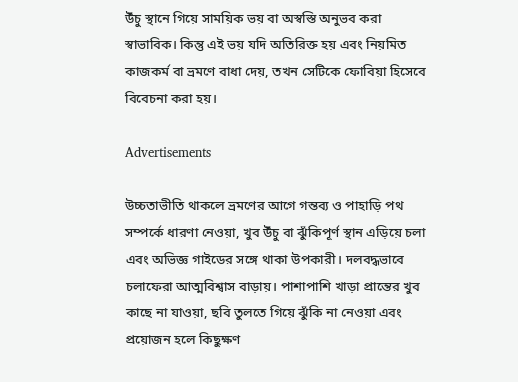উঁচু স্থানে গিয়ে সাময়িক ভয় বা অস্বস্তি অনুভব করা স্বাভাবিক। কিন্তু এই ভয় যদি অতিরিক্ত হয় এবং নিয়মিত কাজকর্ম বা ভ্রমণে বাধা দেয়, তখন সেটিকে ফোবিয়া হিসেবে বিবেচনা করা হয়।

Advertisements

উচ্চতাভীতি থাকলে ভ্রমণের আগে গন্তব্য ও পাহাড়ি পথ সম্পর্কে ধারণা নেওয়া, খুব উঁচু বা ঝুঁকিপূর্ণ স্থান এড়িয়ে চলা এবং অভিজ্ঞ গাইডের সঙ্গে থাকা উপকারী। দলবদ্ধভাবে চলাফেরা আত্মবিশ্বাস বাড়ায়। পাশাপাশি খাড়া প্রান্তের খুব কাছে না যাওয়া, ছবি তুলতে গিয়ে ঝুঁকি না নেওয়া এবং প্রয়োজন হলে কিছুক্ষণ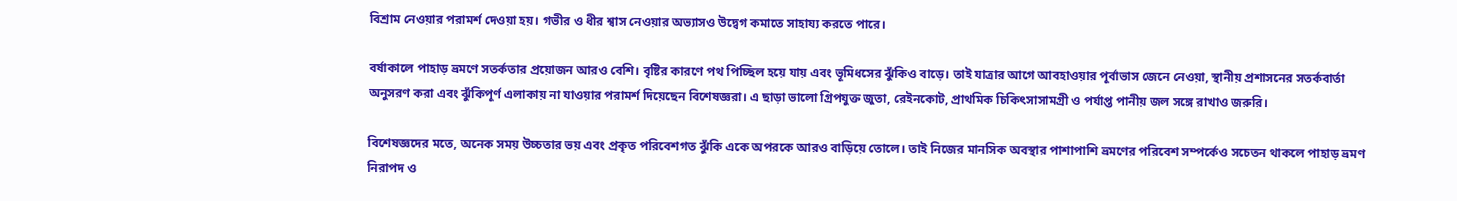বিশ্রাম নেওয়ার পরামর্শ দেওয়া হয়। গভীর ও ধীর শ্বাস নেওয়ার অভ্যাসও উদ্বেগ কমাতে সাহায্য করতে পারে।

বর্ষাকালে পাহাড় ভ্রমণে সতর্কতার প্রয়োজন আরও বেশি। বৃষ্টির কারণে পথ পিচ্ছিল হয়ে যায় এবং ভূমিধসের ঝুঁকিও বাড়ে। তাই যাত্রার আগে আবহাওয়ার পূর্বাভাস জেনে নেওয়া, স্থানীয় প্রশাসনের সতর্কবার্তা অনুসরণ করা এবং ঝুঁকিপূর্ণ এলাকায় না যাওয়ার পরামর্শ দিয়েছেন বিশেষজ্ঞরা। এ ছাড়া ভালো গ্রিপযুক্ত জুতা, রেইনকোট, প্রাথমিক চিকিৎসাসামগ্রী ও পর্যাপ্ত পানীয় জল সঙ্গে রাখাও জরুরি।

বিশেষজ্ঞদের মতে, অনেক সময় উচ্চতার ভয় এবং প্রকৃত পরিবেশগত ঝুঁকি একে অপরকে আরও বাড়িয়ে তোলে। তাই নিজের মানসিক অবস্থার পাশাপাশি ভ্রমণের পরিবেশ সম্পর্কেও সচেতন থাকলে পাহাড় ভ্রমণ নিরাপদ ও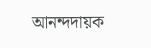আনন্দদায়ক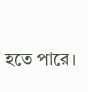হতে পারে।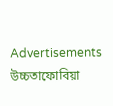Advertisements
উচ্চতাফোবিয়া